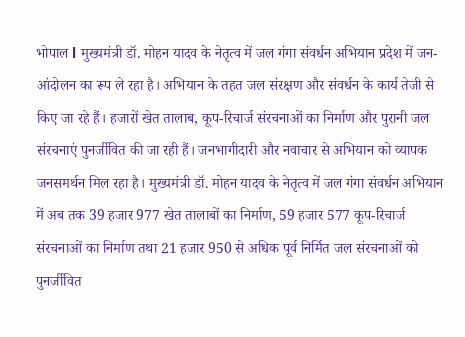भोपाल l मुख्यमंत्री डॉ. मोहन यादव के नेतृत्व में जल गंगा संवर्धन अभियान प्रदेश में जन-आंदोलन का रूप ले रहा है। अभियान के तहत जल संरक्षण और संवर्धन के कार्य तेजी से किए जा रहे हैं। हजारों खेत तालाब, कूप-रिचार्ज संरचनाओं का निर्माण और पुरानी जल संरचनाएं पुनर्जीवित की जा रही हैं। जनभागीदारी और नवाचार से अभियान को व्यापक जनसमर्थन मिल रहा है। मुख्यमंत्री डॉ. मोहन यादव के नेतृत्व में जल गंगा संवर्धन अभियान में अब तक 39 हजार 977 खेत तालाबों का निर्माण, 59 हजार 577 कूप-रिचार्ज संरचनाओं का निर्माण तथा 21 हजार 950 से अधिक पूर्व निर्मित जल संरचनाओं को पुनर्जीवित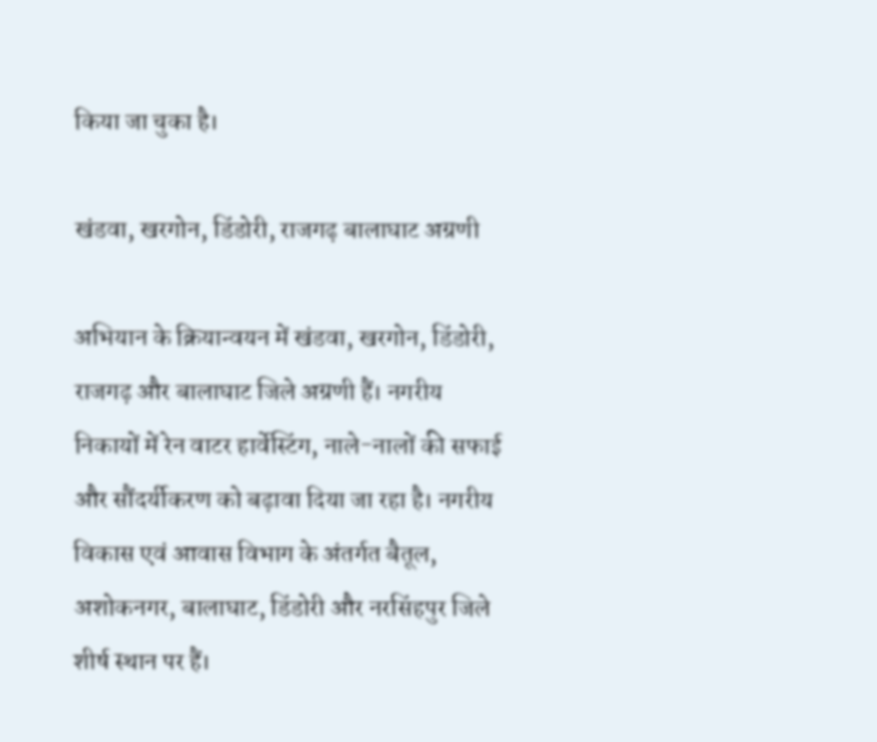किया जा चुका है।

खंडवा, खरगोन, डिंडोरी, राजगढ़ बालाघाट अग्रणी

अभियान के क्रियान्वयन में खंडवा, खरगोन, डिंडोरी, राजगढ़ और बालाघाट जिले अग्रणी हैं। नगरीय निकायों में रेन वाटर हार्वेस्टिंग, नाले-नालों की सफाई और सौंदर्यीकरण को बढ़ावा दिया जा रहा है। नगरीय विकास एवं आवास विभाग के अंतर्गत बैतूल, अशोकनगर, बालाघाट, डिंडोरी और नरसिंहपुर जिले शीर्ष स्थान पर हैं।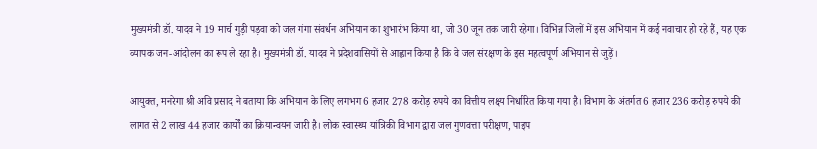मुख्यमंत्री डॉ. यादव ने 19 मार्च गुड़ी पड़वा को जल गंगा संवर्धन अभियान का शुभारंभ किया था, जो 30 जून तक जारी रहेगा। विभिन्न जिलों में इस अभियान में कई नवाचार हो रहे हैं, यह एक व्यापक जन-आंदोलन का रूप ले रहा है। मुख्यमंत्री डॉ. यादव ने प्रदेशवासियों से आह्वान किया है कि वे जल संरक्षण के इस महत्वपूर्ण अभियान से जुड़ें।

आयुक्त, मनरेगा श्री अवि प्रसाद ने बताया कि अभियान के लिए लगभग 6 हजार 278 करोड़ रुपये का वित्तीय लक्ष्य निर्धारित किया गया है। विभाग के अंतर्गत 6 हजार 236 करोड़ रुपये की लागत से 2 लाख 44 हजार कार्यों का क्रियान्वयन जारी है। लोक स्वास्थ्य यांत्रिकी विभाग द्वारा जल गुणवत्ता परीक्षण, पाइप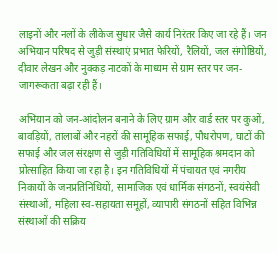लाइनों और नलों के लीकेज सुधार जैसे कार्य निरंतर किए जा रहे हैं। जन अभियान परिषद से जुड़ी संस्थाएं प्रभात फेरियों, रैलियों, जल संगोष्ठियों, दीवार लेखन और नुक्कड़ नाटकों के माध्यम से ग्राम स्तर पर जन-जागरूकता बढ़ा रही हैं।

अभियान को जन-आंदोलन बनाने के लिए ग्राम और वार्ड स्तर पर कुओं, बावड़ियों, तालाबों और नहरों की सामूहिक सफाई, पौधरोपण, घाटों की सफाई और जल संरक्षण से जुड़ी गतिविधियों में सामूहिक श्रमदान को प्रोत्साहित किया जा रहा है। इन गतिविधियों में पंचायत एवं नगरीय निकायों के जनप्रतिनिधियों, सामाजिक एवं धार्मिक संगठनों, स्वयंसेवी संस्थाओं, महिला स्व-सहायता समूहों, व्यापारी संगठनों सहित विभिन्न संस्थाओं की सक्रिय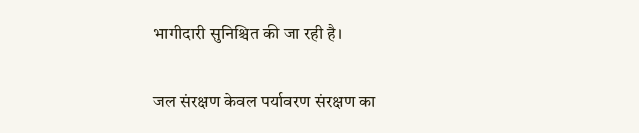भागीदारी सुनिश्चित की जा रही है।

जल संरक्षण केवल पर्यावरण संरक्षण का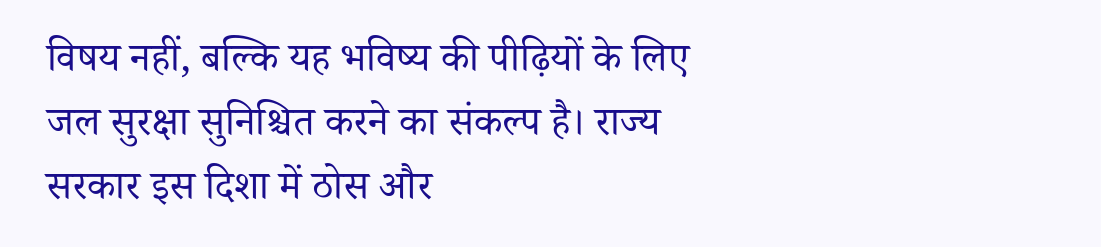विषय नहीं, बल्कि यह भविष्य की पीढ़ियों के लिए जल सुरक्षा सुनिश्चित करने का संकल्प है। राज्य सरकार इस दिशा में ठोस और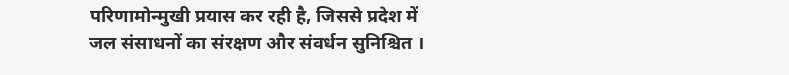परिणामोन्मुखी प्रयास कर रही है, जिससे प्रदेश में जल संसाधनों का संरक्षण और संवर्धन सुनिश्चित ।